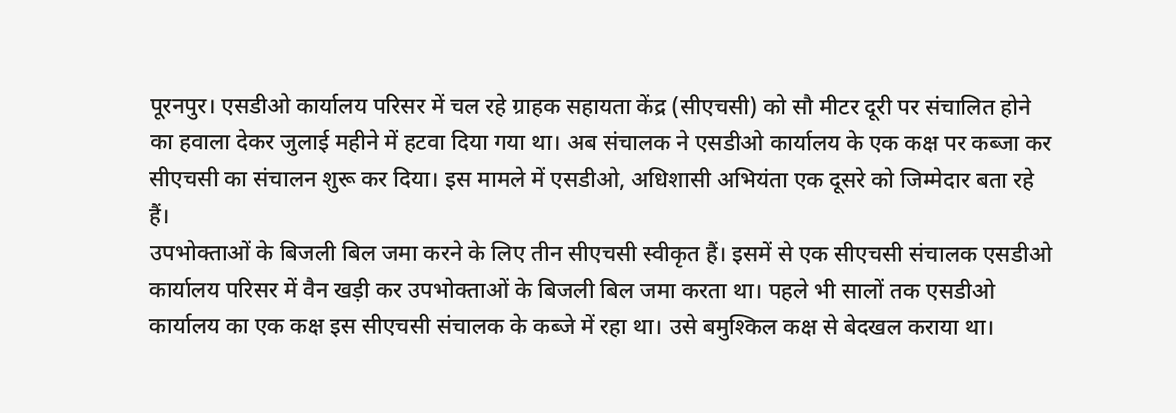पूरनपुर। एसडीओ कार्यालय परिसर में चल रहे ग्राहक सहायता केंद्र (सीएचसी) को सौ मीटर दूरी पर संचालित होने का हवाला देकर जुलाई महीने में हटवा दिया गया था। अब संचालक ने एसडीओ कार्यालय के एक कक्ष पर कब्जा कर सीएचसी का संचालन शुरू कर दिया। इस मामले में एसडीओ, अधिशासी अभियंता एक दूसरे को जिम्मेदार बता रहे हैं।
उपभोक्ताओं के बिजली बिल जमा करने के लिए तीन सीएचसी स्वीकृत हैं। इसमें से एक सीएचसी संचालक एसडीओ कार्यालय परिसर में वैन खड़ी कर उपभोक्ताओं के बिजली बिल जमा करता था। पहले भी सालों तक एसडीओ कार्यालय का एक कक्ष इस सीएचसी संचालक के कब्जे में रहा था। उसे बमुश्किल कक्ष से बेदखल कराया था।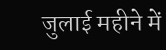जुलाई महीने में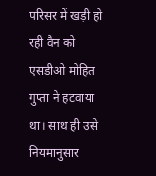परिसर में खड़ी हो रही वैन को एसडीओ मोहित गुप्ता ने हटवाया था। साथ ही उसे नियमानुसार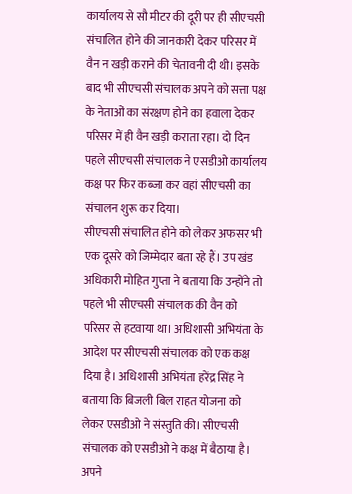कार्यालय से सौ मीटर की दूरी पर ही सीएचसी संचालित होने की जानकारी देकर परिसर में वैन न खड़ी कराने की चेतावनी दी थी। इसके बाद भी सीएचसी संचालक अपने को सत्ता पक्ष के नेताओं का संरक्षण होने का हवाला देकर परिसर में ही वैन खड़ी कराता रहा। दो दिन पहले सीएचसी संचालक ने एसडीओ कार्यालय कक्ष पर फिर कब्जा कर वहां सीएचसी का संचालन शुरू कर दिया।
सीएचसी संचालित होने को लेकर अफसर भी एक दूसरे को जिम्मेदार बता रहे हैं। उप खंड अधिकारी मोहित गुप्ता ने बताया कि उन्होंने तो पहले भी सीएचसी संचालक की वैन को परिसर से हटवाया था। अधिशासी अभियंता के आदेश पर सीएचसी संचालक को एक कक्ष दिया है। अधिशासी अभियंता हरेंद्र सिंह ने बताया कि बिजली बिल राहत योजना को लेकर एसडीओ ने संस्तुति की। सीएचसी संचालक को एसडीओ ने कक्ष में बैठाया है। अपने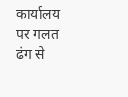कार्यालय पर गलत ढंग से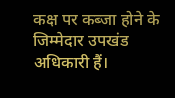कक्ष पर कब्जा होने के जिम्मेदार उपखंड अधिकारी हैं।